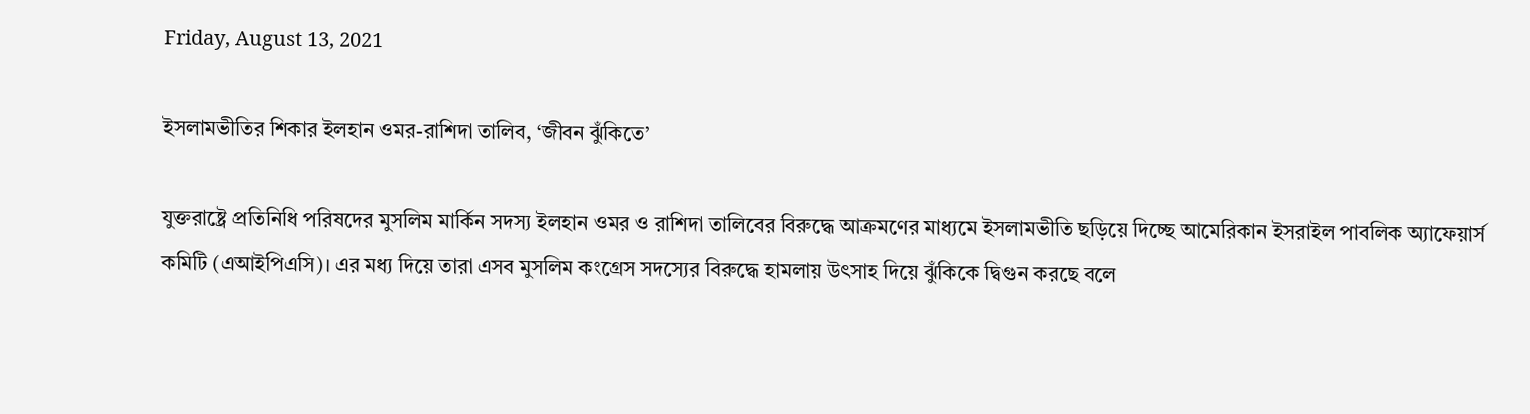Friday, August 13, 2021

ইসলামভীতির শিকার ইলহান ওমর-রাশিদা তালিব, ‘জীবন ঝুঁকিতে’

যুক্তরাষ্ট্রে প্রতিনিধি পরিষদের মুসলিম মার্কিন সদস্য ইলহান ওমর ও রাশিদা তালিবের বিরুদ্ধে আক্রমণের মাধ্যমে ইসলামভীতি ছড়িয়ে দিচ্ছে আমেরিকান ইসরাইল পাবলিক অ্যাফেয়ার্স কমিটি (এআইপিএসি)। এর মধ্য দিয়ে তারা এসব মুসলিম কংগ্রেস সদস্যের বিরুদ্ধে হামলায় উৎসাহ দিয়ে ঝুঁকিকে দ্বিগুন করছে বলে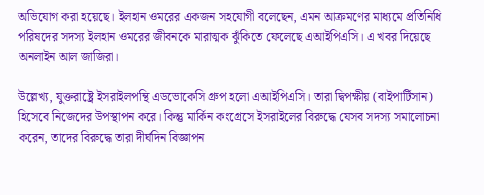অভিযোগ করা হয়েছে। ইলহান ওমরের একজন সহযোগী বলেছেন, এমন আক্রমণের মাধ্যমে প্রতিনিধি পরিষদের সদস্য ইলহান ওমরের জীবনকে মারাত্মক ঝুঁকিতে ফেলেছে এআইপিএসি। এ খবর দিয়েছে অনলাইন আল জাজিরা।

উল্লেখ্য, যুক্তরাষ্ট্রে ইসরাইলপন্থি এডভোকেসি গ্রুপ হলো এআইপিএসি। তারা দ্বিপক্ষীয় (বাইপার্টিসান) হিসেবে নিজেদের উপস্থাপন করে। কিন্তু মার্কিন কংগ্রেসে ইসরাইলের বিরুদ্ধে যেসব সদস্য সমালোচনা করেন, তাদের বিরুদ্ধে তারা দীর্ঘদিন বিজ্ঞাপন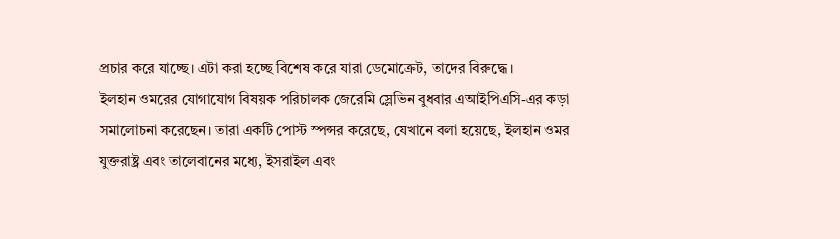প্রচার করে যাচ্ছে। এটা করা হচ্ছে বিশেষ করে যারা ডেমোক্রেট, তাদের বিরুদ্ধে।
ইলহান ওমরের যোগাযোগ বিষয়ক পরিচালক জেরেমি স্লেভিন বুধবার এআইপিএসি-এর কড়া সমালোচনা করেছেন। তারা একটি পোস্ট স্পন্সর করেছে, যেখানে বলা হয়েছে, ইলহান ওমর যুক্তরাষ্ট্র এবং তালেবানের মধ্যে, ইসরাইল এবং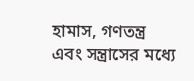হামাস, গণতন্ত্র এবং সন্ত্রাসের মধ্যে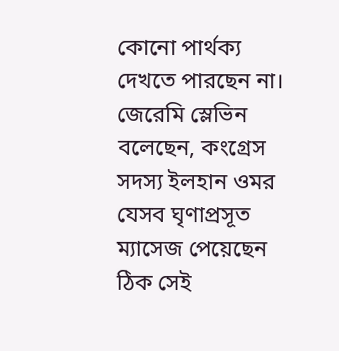কোনো পার্থক্য দেখতে পারছেন না।
জেরেমি স্লেভিন বলেছেন, কংগ্রেস সদস্য ইলহান ওমর যেসব ঘৃণাপ্রসূত ম্যাসেজ পেয়েছেন ঠিক সেই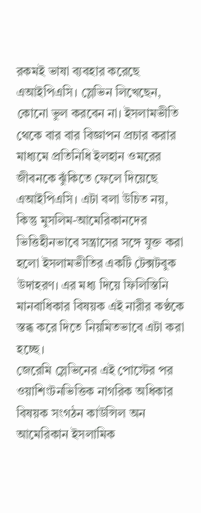রকমই ভাষা ব্যবহার করেছে এআইপিএসি। স্লেভিন লিখেছেন, কোনো ভুল করবেন না। ইসলামভীতি থেকে বার বার বিজ্ঞাপন প্রচার করার মাধ্যমে প্রতিনিধি ইলহান ওমরের জীবনকে ঝুঁকিতে ফেলে দিয়েছে এআইপিএসি। এটা বলা উচিত নয়, কিন্তু মুসলিম-আমেরিকানদের ভিত্তিহীনভাবে সন্ত্রাসের সঙ্গে যুক্ত করা হলো ইসলামভীতির একটি টেক্সটবুক উদাহরণ। এর মধ্য দিয়ে ফিলিস্তিনি মানবাধিকার বিষয়ক এই নারীর কণ্ঠকে স্তব্ধ করে দিতে নিয়মিতভাবে এটা করা হচ্ছে।
জেরেমি স্লেভিনের এই পোস্টের পর ওয়াশিংটনভিত্তিক নাগরিক অধিকার বিষয়ক সংগঠন কাউন্সিল অন আমেরিকান ইসলামিক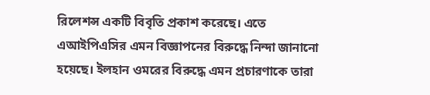রিলেশন্স একটি বিবৃতি প্রকাশ করেছে। এতে এআইপিএসির এমন বিজ্ঞাপনের বিরুদ্ধে নিন্দা জানানো হয়েছে। ইলহান ওমরের বিরুদ্ধে এমন প্রচারণাকে তারা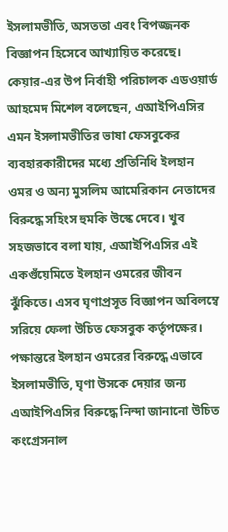ইসলামভীতি, অসততা এবং বিপজ্জনক বিজ্ঞাপন হিসেবে আখ্যায়িত করেছে। কেয়ার-এর উপ নির্বাহী পরিচালক এডওয়ার্ড আহমেদ মিশেল বলেছেন, এআইপিএসির এমন ইসলামভীতির ভাষা ফেসবুকের ব্যবহারকারীদের মধ্যে প্রতিনিধি ইলহান ওমর ও অন্য মুসলিম আমেরিকান নেতাদের বিরুদ্ধে সহিংস হুমকি উস্কে দেবে। খুব সহজভাবে বলা যায়, এআইপিএসির এই একগুঁয়েমিতে ইলহান ওমরের জীবন ঝুঁকিতে। এসব ঘৃণাপ্রসূত বিজ্ঞাপন অবিলম্বে সরিয়ে ফেলা উচিত ফেসবুক কর্তৃপক্ষের। পক্ষান্তরে ইলহান ওমরের বিরুদ্ধে এভাবে ইসলামভীতি, ঘৃণা উসকে দেয়ার জন্য এআইপিএসির বিরুদ্ধে নিন্দা জানানো উচিত কংগ্রেসনাল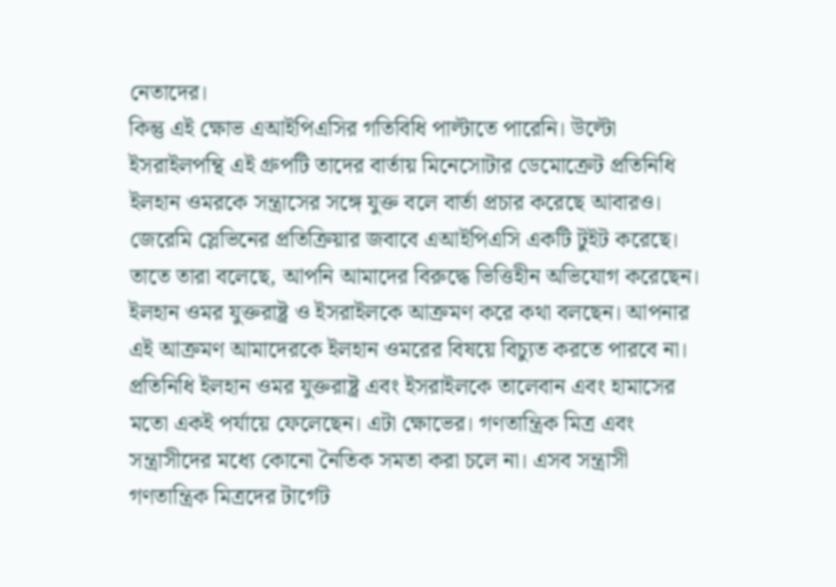নেতাদের।
কিন্তু এই ক্ষোভ এআইপিএসির গতিবিধি পাল্টাতে পারেনি। উল্টো ইসরাইলপন্থি এই গ্রুপটি তাদের বার্তায় মিনেসোটার ডেমোক্রেট প্রতিনিধি ইলহান ওমরকে সন্ত্রাসের সঙ্গে যুক্ত বলে বার্তা প্রচার করেছে আবারও। জেরেমি স্লেভিনের প্রতিক্রিয়ার জবাবে এআইপিএসি একটি টুইট করেছে। তাতে তারা বলেছে, আপনি আমাদের বিরুদ্ধে ভিত্তিহীন অভিযোগ করেছেন। ইলহান ওমর যুক্তরাষ্ট্র ও ইসরাইলকে আক্রমণ করে কথা বলছেন। আপনার এই আক্রমণ আমাদেরকে ইলহান ওমরের বিষয়ে বিচ্যুত করতে পারবে না। প্রতিনিধি ইলহান ওমর যুক্তরাষ্ট্র এবং ইসরাইলকে তালেবান এবং হামাসের মতো একই পর্যায়ে ফেলেছেন। এটা ক্ষোভের। গণতান্ত্রিক মিত্র এবং সন্ত্রাসীদের মধ্যে কোনো নৈতিক সমতা করা চলে না। এসব সন্ত্রাসী গণতান্ত্রিক মিত্রদের টার্গেট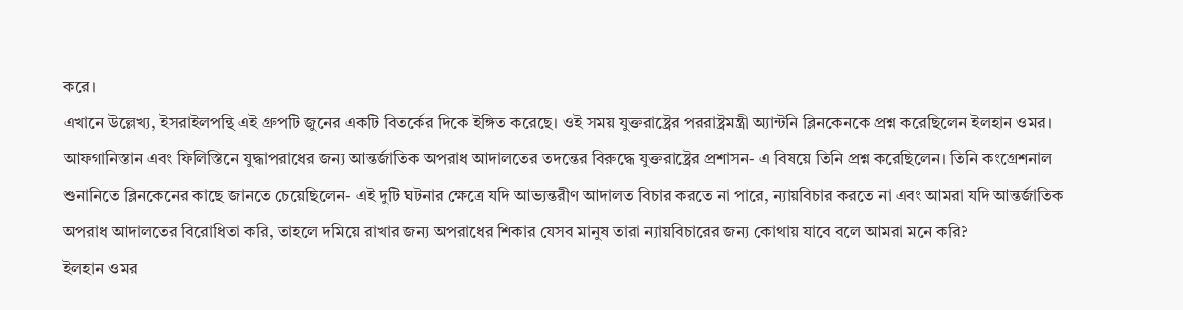করে।
এখানে উল্লেখ্য, ইসরাইলপন্থি এই গ্রুপটি জুনের একটি বিতর্কের দিকে ইঙ্গিত করেছে। ওই সময় যুক্তরাষ্ট্রের পররাষ্ট্রমন্ত্রী অ্যান্টনি ব্লিনকেনকে প্রশ্ন করেছিলেন ইলহান ওমর। আফগানিস্তান এবং ফিলিস্তিনে যুদ্ধাপরাধের জন্য আন্তর্জাতিক অপরাধ আদালতের তদন্তের বিরুদ্ধে যুক্তরাষ্ট্রের প্রশাসন- এ বিষয়ে তিনি প্রশ্ন করেছিলেন। তিনি কংগ্রেশনাল শুনানিতে ব্লিনকেনের কাছে জানতে চেয়েছিলেন- এই দুটি ঘটনার ক্ষেত্রে যদি আভ্যন্তরীণ আদালত বিচার করতে না পারে, ন্যায়বিচার করতে না এবং আমরা যদি আন্তর্জাতিক অপরাধ আদালতের বিরোধিতা করি, তাহলে দমিয়ে রাখার জন্য অপরাধের শিকার যেসব মানুষ তারা ন্যায়বিচারের জন্য কোথায় যাবে বলে আমরা মনে করি?
ইলহান ওমর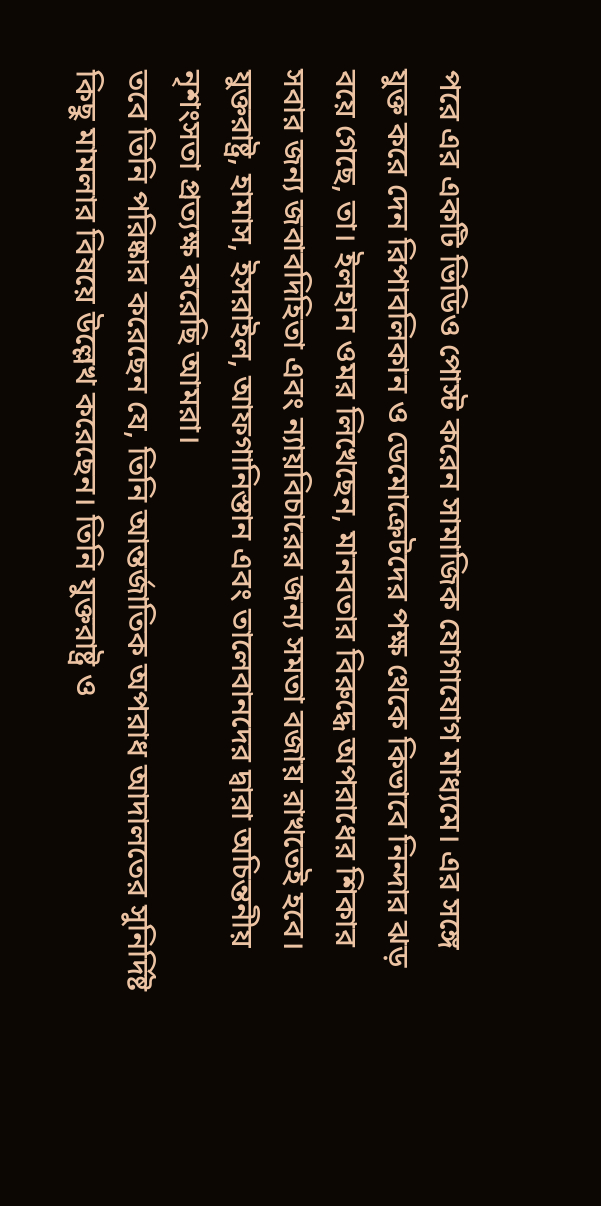পরে এর একটি ভিডিও পোস্ট করেন সামাজিক যোগাযোগ মাধ্যমে। এর সঙ্গে যুক্ত করে দেন রিপাবলিকান ও ডেমোক্রেটদের পক্ষ থেকে কিভাবে নিন্দার ঝড় বয়ে গেছে, তা। ইলহান ওমর লিখেছেন, মানবতার বিরুদ্ধে অপরাধের শিকার সবার জন্য জবাবদিহিতা এবং ন্যায়বিচারের জন্য সমতা বজায় রাখতেই হবে। যুক্তরাষ্ট্র, হামাস, ইসরাইল, আফগানিস্তান এবং তালেবানদের দ্বারা অচিন্তনীয় নৃশংসতা প্রত্যক্ষ করেছি আমরা।
তবে তিনি পরিষ্কার করেছেন যে, তিনি আন্তর্জাতিক অপরাধ আদালতের সুনির্দিষ্ট কিছু মামলার বিষয়ে উল্লেখ করেছেন। তিনি যুক্তরাষ্ট্র ও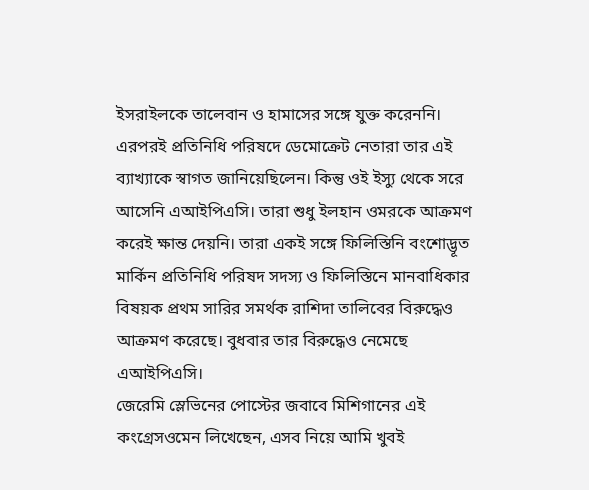ইসরাইলকে তালেবান ও হামাসের সঙ্গে যুক্ত করেননি। এরপরই প্রতিনিধি পরিষদে ডেমোক্রেট নেতারা তার এই ব্যাখ্যাকে স্বাগত জানিয়েছিলেন। কিন্তু ওই ইস্যু থেকে সরে আসেনি এআইপিএসি। তারা শুধু ইলহান ওমরকে আক্রমণ করেই ক্ষান্ত দেয়নি। তারা একই সঙ্গে ফিলিস্তিনি বংশোদ্ভূত মার্কিন প্রতিনিধি পরিষদ সদস্য ও ফিলিস্তিনে মানবাধিকার বিষয়ক প্রথম সারির সমর্থক রাশিদা তালিবের বিরুদ্ধেও আক্রমণ করেছে। বুধবার তার বিরুদ্ধেও নেমেছে এআইপিএসি।
জেরেমি স্লেভিনের পোস্টের জবাবে মিশিগানের এই কংগ্রেসওমেন লিখেছেন, এসব নিয়ে আমি খুবই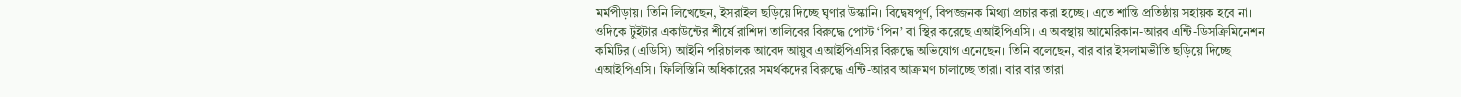মর্মপীড়ায়। তিনি লিখেছেন, ইসরাইল ছড়িয়ে দিচ্ছে ঘৃণার উস্কানি। বিদ্বেষপূর্ণ, বিপজ্জনক মিথ্যা প্রচার করা হচ্ছে। এতে শান্তি প্রতিষ্ঠায় সহায়ক হবে না।
ওদিকে টুইটার একাউন্টের শীর্ষে রাশিদা তালিবের বিরুদ্ধে পোস্ট ‘পিন’ বা স্থির করেছে এআইপিএসি। এ অবস্থায় আমেরিকান-আরব এন্টি-ডিসক্রিমিনেশন কমিটির (এডিসি) আইনি পরিচালক আবেদ আয়ুব এআইপিএসির বিরুদ্ধে অভিযোগ এনেছেন। তিনি বলেছেন, বার বার ইসলামভীতি ছড়িয়ে দিচ্ছে এআইপিএসি। ফিলিস্তিনি অধিকারের সমর্থকদের বিরুদ্ধে এন্টি-আরব আক্রমণ চালাচ্ছে তারা। বার বার তারা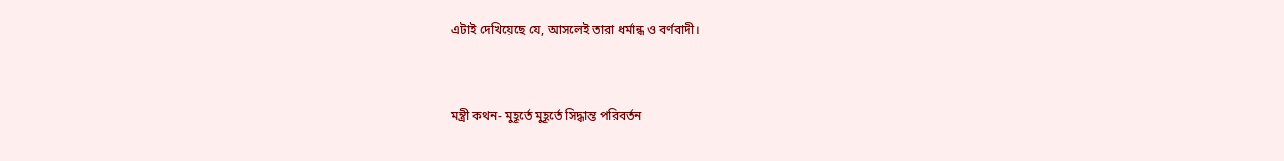এটাই দেখিয়েছে যে, আসলেই তারা ধর্মান্ধ ও বর্ণবাদী।


মন্ত্রী কথন- মুহূর্তে মুহূর্তে সিদ্ধান্ত পরিবর্তন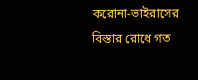করোনা-ভাইরাসের বিস্তার রোধে গত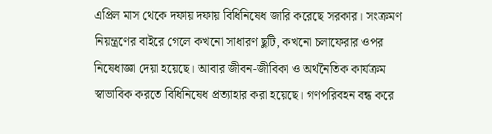এপ্রিল মাস থেকে দফায় দফায় বিধিনিষেধ জারি করেছে সরকার। সংক্রমণ নিয়ন্ত্রণের বাইরে গেলে কখনো সাধারণ ছুটি, কখনো চলাফেরার ওপর নিষেধাজ্ঞা দেয়া হয়েছে। আবার জীবন-জীবিকা ও অর্থনৈতিক কার্যক্রম স্বাভাবিক করতে বিধিনিষেধ প্রত্যাহার করা হয়েছে। গণপরিবহন বন্ধ করে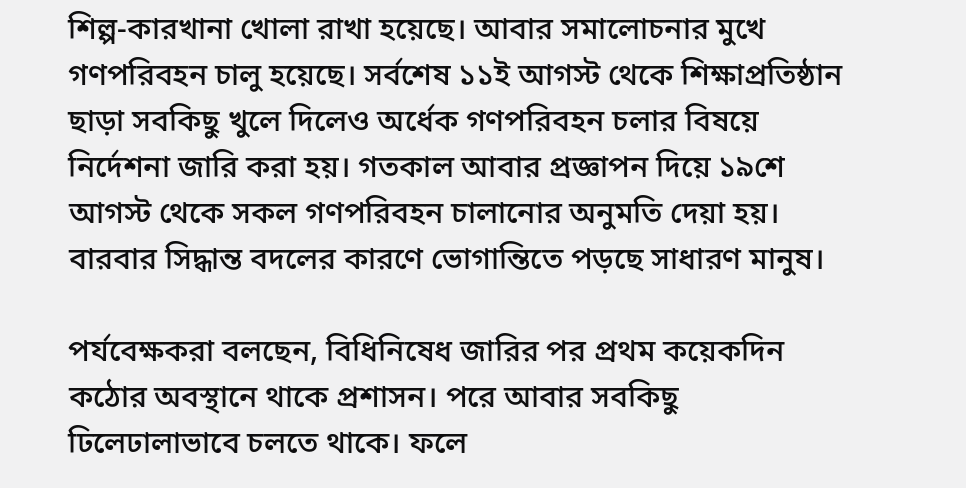শিল্প-কারখানা খোলা রাখা হয়েছে। আবার সমালোচনার মুখে গণপরিবহন চালু হয়েছে। সর্বশেষ ১১ই আগস্ট থেকে শিক্ষাপ্রতিষ্ঠান ছাড়া সবকিছু খুলে দিলেও অর্ধেক গণপরিবহন চলার বিষয়ে নির্দেশনা জারি করা হয়। গতকাল আবার প্রজ্ঞাপন দিয়ে ১৯শে আগস্ট থেকে সকল গণপরিবহন চালানোর অনুমতি দেয়া হয়। বারবার সিদ্ধান্ত বদলের কারণে ভোগান্তিতে পড়ছে সাধারণ মানুষ।

পর্যবেক্ষকরা বলছেন, বিধিনিষেধ জারির পর প্রথম কয়েকদিন কঠোর অবস্থানে থাকে প্রশাসন। পরে আবার সবকিছু ঢিলেঢালাভাবে চলতে থাকে। ফলে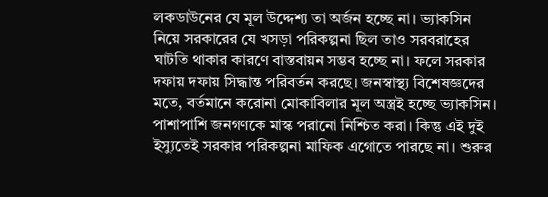লকডাউনের যে মূল উদ্দেশ্য তা অর্জন হচ্ছে না। ভ্যাকসিন নিয়ে সরকারের যে খসড়া পরিকল্পনা ছিল তাও সরবরাহের ঘাটতি থাকার কারণে বাস্তবায়ন সম্ভব হচ্ছে না। ফলে সরকার দফায় দফায় সিদ্ধান্ত পরিবর্তন করছে। জনস্বাস্থ্য বিশেষজ্ঞদের মতে, বর্তমানে করোনা মোকাবিলার মূল অস্ত্রই হচ্ছে ভ্যাকসিন। পাশাপাশি জনগণকে মাস্ক পরানো নিশ্চিত করা। কিন্তু এই দুই ইস্যুতেই সরকার পরিকল্পনা মাফিক এগোতে পারছে না। শুরুর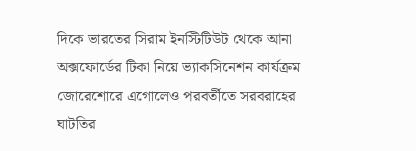দিকে ভারতের সিরাম ইনস্টিটিউট থেকে আনা অক্সফোর্ডের টিকা নিয়ে ভ্যাকসিনেশন কার্যক্রম জোরেশোরে এগোলেও পরবর্তীতে সরবরাহের ঘাটতির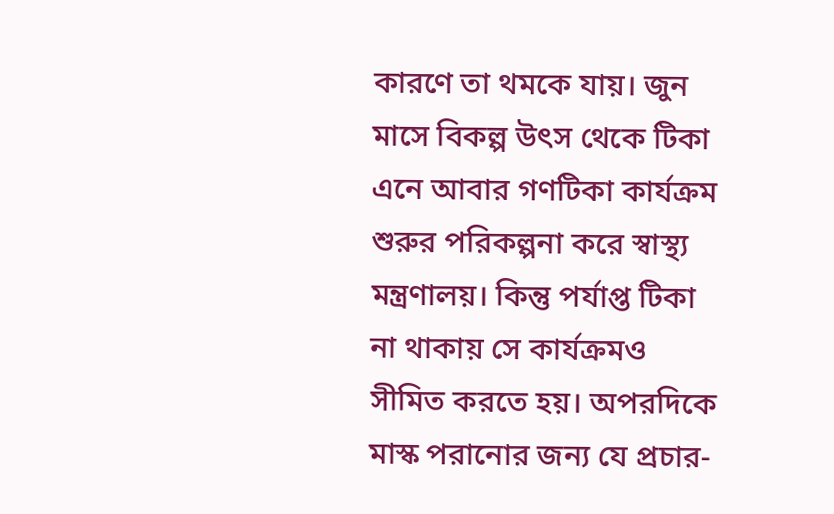কারণে তা থমকে যায়। জুন মাসে বিকল্প উৎস থেকে টিকা এনে আবার গণটিকা কার্যক্রম শুরুর পরিকল্পনা করে স্বাস্থ্য মন্ত্রণালয়। কিন্তু পর্যাপ্ত টিকা না থাকায় সে কার্যক্রমও সীমিত করতে হয়। অপরদিকে মাস্ক পরানোর জন্য যে প্রচার-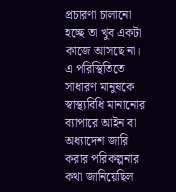প্রচারণা চালানো হচ্ছে তা খুব একটা কাজে আসছে না। এ পরিস্থিতিতে সাধারণ মানুষকে স্বাস্থ্যবিধি মানানোর ব্যাপারে আইন বা অধ্যাদেশ জারি করার পরিকল্পনার কথা জানিয়েছিল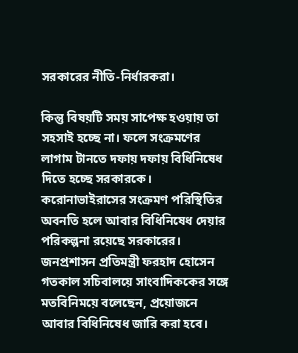সরকারের নীতি-নির্ধারকরা।

কিন্তু বিষয়টি সময় সাপেক্ষ হওয়ায় তা সহসাই হচ্ছে না। ফলে সংক্রমণের লাগাম টানতে দফায় দফায় বিধিনিষেধ দিতে হচ্ছে সরকারকে। করোনাভাইরাসের সংক্রমণ পরিস্থিতির অবনতি হলে আবার বিধিনিষেধ দেয়ার পরিকল্পনা রয়েছে সরকারের। জনপ্রশাসন প্রতিমন্ত্রী ফরহাদ হোসেন গতকাল সচিবালয়ে সাংবাদিককের সঙ্গে মতবিনিময়ে বলেছেন, প্রয়োজনে আবার বিধিনিষেধ জারি করা হবে।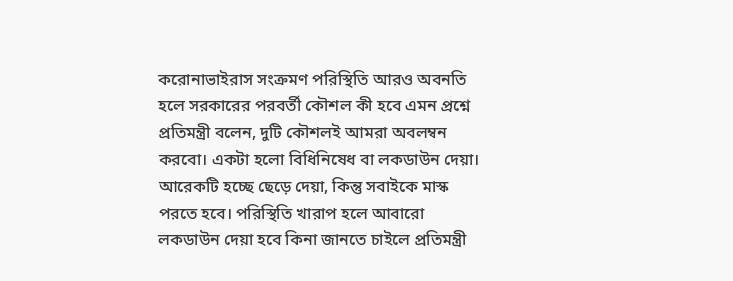করোনাভাইরাস সংক্রমণ পরিস্থিতি আরও অবনতি হলে সরকারের পরবর্তী কৌশল কী হবে এমন প্রশ্নে প্রতিমন্ত্রী বলেন, দুটি কৌশলই আমরা অবলম্বন করবো। একটা হলো বিধিনিষেধ বা লকডাউন দেয়া। আরেকটি হচ্ছে ছেড়ে দেয়া, কিন্তু সবাইকে মাস্ক পরতে হবে। পরিস্থিতি খারাপ হলে আবারো লকডাউন দেয়া হবে কিনা জানতে চাইলে প্রতিমন্ত্রী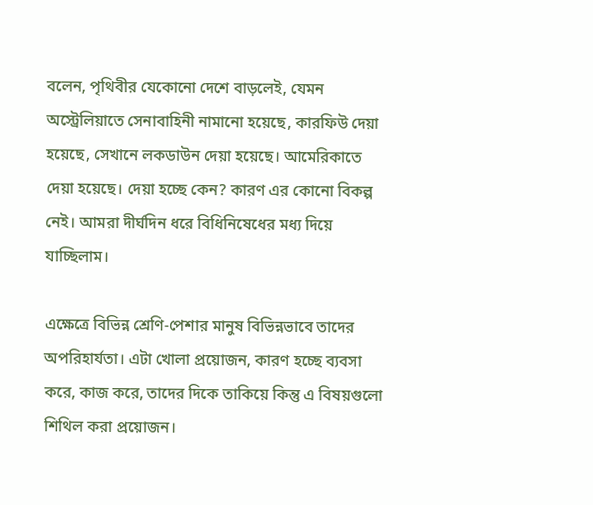বলেন, পৃথিবীর যেকোনো দেশে বাড়লেই, যেমন অস্ট্রেলিয়াতে সেনাবাহিনী নামানো হয়েছে, কারফিউ দেয়া হয়েছে, সেখানে লকডাউন দেয়া হয়েছে। আমেরিকাতে দেয়া হয়েছে। দেয়া হচ্ছে কেন? কারণ এর কোনো বিকল্প নেই। আমরা দীর্ঘদিন ধরে বিধিনিষেধের মধ্য দিয়ে যাচ্ছিলাম।

এক্ষেত্রে বিভিন্ন শ্রেণি-পেশার মানুষ বিভিন্নভাবে তাদের অপরিহার্যতা। এটা খোলা প্রয়োজন, কারণ হচ্ছে ব্যবসা করে, কাজ করে, তাদের দিকে তাকিয়ে কিন্তু এ বিষয়গুলো শিথিল করা প্রয়োজন।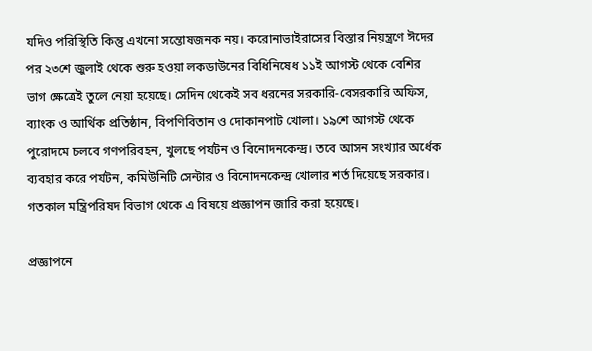যদিও পরিস্থিতি কিন্তু এখনো সন্তোষজনক নয়। করোনাভাইরাসের বিস্তার নিয়ন্ত্রণে ঈদের পর ২৩শে জুলাই থেকে শুরু হওয়া লকডাউনের বিধিনিষেধ ১১ই আগস্ট থেকে বেশির ভাগ ক্ষেত্রেই তুলে নেয়া হয়েছে। সেদিন থেকেই সব ধরনের সরকারি-বেসরকারি অফিস, ব্যাংক ও আর্থিক প্রতিষ্ঠান, বিপণিবিতান ও দোকানপাট খোলা। ১৯শে আগস্ট থেকে পুরোদমে চলবে গণপরিবহন, খুলছে পর্যটন ও বিনোদনকেন্দ্র। তবে আসন সংখ্যার অর্ধেক ব্যবহার করে পর্যটন, কমিউনিটি সেন্টার ও বিনোদনকেন্দ্র খোলার শর্ত দিয়েছে সরকার। গতকাল মন্ত্রিপরিষদ বিভাগ থেকে এ বিষয়ে প্রজ্ঞাপন জারি করা হয়েছে।

প্রজ্ঞাপনে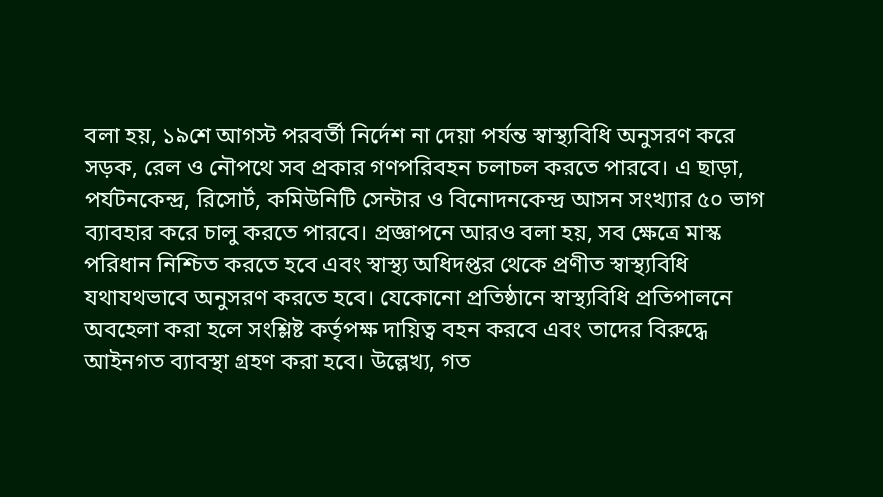বলা হয়, ১৯শে আগস্ট পরবর্তী নির্দেশ না দেয়া পর্যন্ত স্বাস্থ্যবিধি অনুসরণ করে সড়ক, রেল ও নৌপথে সব প্রকার গণপরিবহন চলাচল করতে পারবে। এ ছাড়া, পর্যটনকেন্দ্র, রিসোর্ট, কমিউনিটি সেন্টার ও বিনোদনকেন্দ্র আসন সংখ্যার ৫০ ভাগ ব্যাবহার করে চালু করতে পারবে। প্রজ্ঞাপনে আরও বলা হয়, সব ক্ষেত্রে মাস্ক পরিধান নিশ্চিত করতে হবে এবং স্বাস্থ্য অধিদপ্তর থেকে প্রণীত স্বাস্থ্যবিধি যথাযথভাবে অনুসরণ করতে হবে। যেকোনো প্রতিষ্ঠানে স্বাস্থ্যবিধি প্রতিপালনে অবহেলা করা হলে সংশ্লিষ্ট কর্তৃপক্ষ দায়িত্ব বহন করবে এবং তাদের বিরুদ্ধে আইনগত ব্যাবস্থা গ্রহণ করা হবে। উল্লেখ্য, গত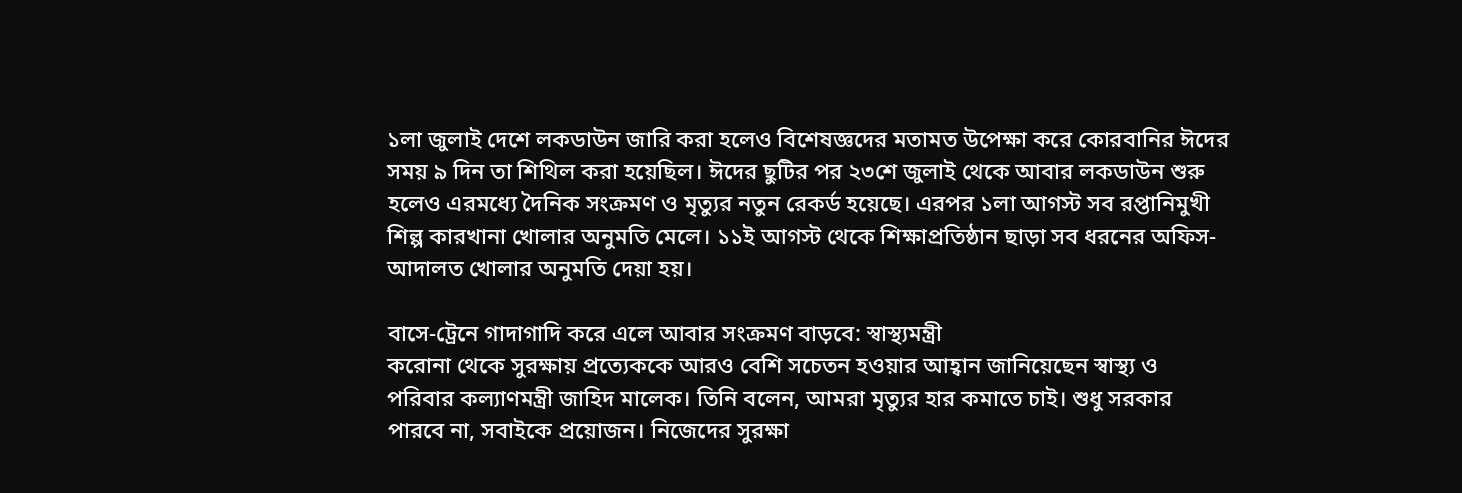১লা জুলাই দেশে লকডাউন জারি করা হলেও বিশেষজ্ঞদের মতামত উপেক্ষা করে কোরবানির ঈদের সময় ৯ দিন তা শিথিল করা হয়েছিল। ঈদের ছুটির পর ২৩শে জুলাই থেকে আবার লকডাউন শুরু হলেও এরমধ্যে দৈনিক সংক্রমণ ও মৃত্যুর নতুন রেকর্ড হয়েছে। এরপর ১লা আগস্ট সব রপ্তানিমুখী শিল্প কারখানা খোলার অনুমতি মেলে। ১১ই আগস্ট থেকে শিক্ষাপ্রতিষ্ঠান ছাড়া সব ধরনের অফিস-আদালত খোলার অনুমতি দেয়া হয়।

বাসে-ট্রেনে গাদাগাদি করে এলে আবার সংক্রমণ বাড়বে: স্বাস্থ্যমন্ত্রী
করোনা থেকে সুরক্ষায় প্রত্যেককে আরও বেশি সচেতন হওয়ার আহ্বান জানিয়েছেন স্বাস্থ্য ও পরিবার কল্যাণমন্ত্রী জাহিদ মালেক। তিনি বলেন, আমরা মৃত্যুর হার কমাতে চাই। শুধু সরকার পারবে না, সবাইকে প্রয়োজন। নিজেদের সুরক্ষা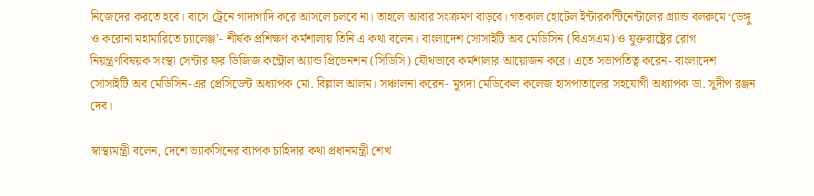নিজেদের করতে হবে। বাসে ট্রেনে গাদাগাদি করে আসলে চলবে না। তাহলে আবার সংক্রমণ বাড়বে। গতকাল হোটেল ইন্টারকন্টিনেন্টালের গ্র্যান্ড বলরুমে ‘ডেঙ্গু ও করোনা মহামারিতে চ্যালেঞ্জ’- শীর্ষক প্রশিক্ষণ কর্মশালায় তিনি এ কথা বলেন। বাংলাদেশ সোসাইটি অব মেডিসিন (বিএসএম) ও যুক্তরাষ্ট্রের রোগ নিয়ন্ত্রণবিষয়ক সংস্থা সেন্টার ফর ডিজিজ কন্ট্রোল অ্যান্ড প্রিভেনশন (সিডিসি) যৌথভাবে কর্মশালার আয়োজন করে। এতে সভাপতিত্ব করেন- বাংলাদেশ সোসাইটি অব মেডিসিন-এর প্রেসিডেন্ট অধ্যাপক মো. বিল্লাল আলম। সঞ্চালনা করেন- মুগদা মেডিকেল কলেজ হাসপাতালের সহযোগী অধ্যাপক ডা. সুদীপ রঞ্জন দেব।

স্বাস্থ্যমন্ত্রী বলেন, দেশে ভ্যাকসিনের ব্যাপক চাহিদার কথা প্রধানমন্ত্রী শেখ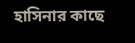হাসিনার কাছে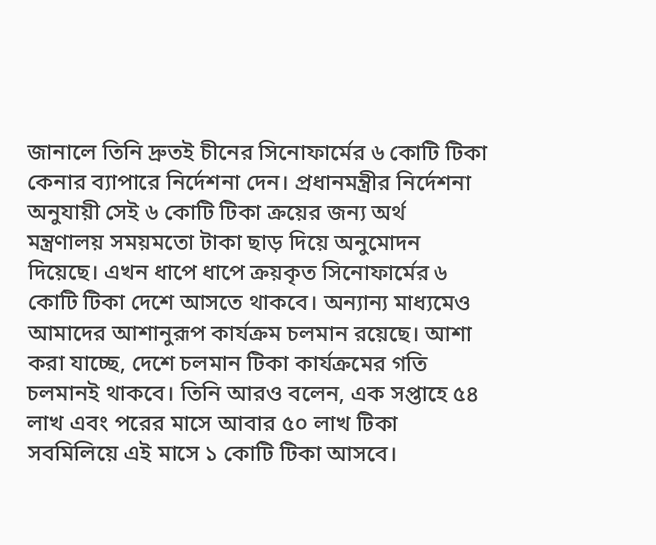জানালে তিনি দ্রুতই চীনের সিনোফার্মের ৬ কোটি টিকা কেনার ব্যাপারে নির্দেশনা দেন। প্রধানমন্ত্রীর নির্দেশনা অনুযায়ী সেই ৬ কোটি টিকা ক্রয়ের জন্য অর্থ মন্ত্রণালয় সময়মতো টাকা ছাড় দিয়ে অনুমোদন দিয়েছে। এখন ধাপে ধাপে ক্রয়কৃত সিনোফার্মের ৬ কোটি টিকা দেশে আসতে থাকবে। অন্যান্য মাধ্যমেও আমাদের আশানুরূপ কার্যক্রম চলমান রয়েছে। আশা করা যাচ্ছে, দেশে চলমান টিকা কার্যক্রমের গতি চলমানই থাকবে। তিনি আরও বলেন, এক সপ্তাহে ৫৪ লাখ এবং পরের মাসে আবার ৫০ লাখ টিকা সবমিলিয়ে এই মাসে ১ কোটি টিকা আসবে।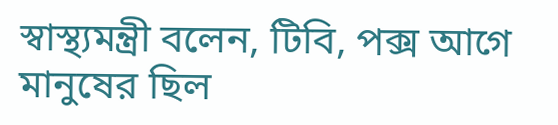স্বাস্থ্যমন্ত্রী বলেন, টিবি, পক্স আগে মানুষের ছিল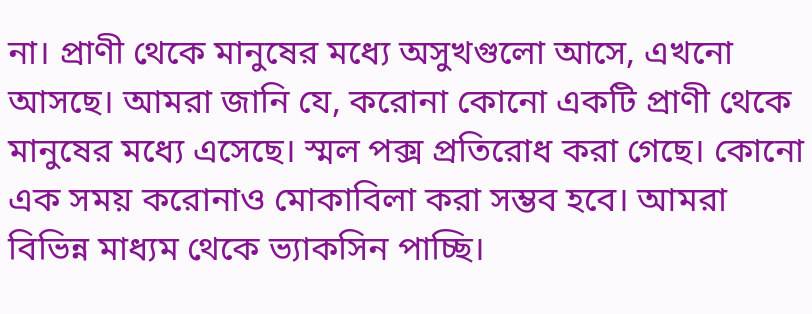না। প্রাণী থেকে মানুষের মধ্যে অসুখগুলো আসে, এখনো আসছে। আমরা জানি যে, করোনা কোনো একটি প্রাণী থেকে মানুষের মধ্যে এসেছে। স্মল পক্স প্রতিরোধ করা গেছে। কোনো এক সময় করোনাও মোকাবিলা করা সম্ভব হবে। আমরা বিভিন্ন মাধ্যম থেকে ভ্যাকসিন পাচ্ছি।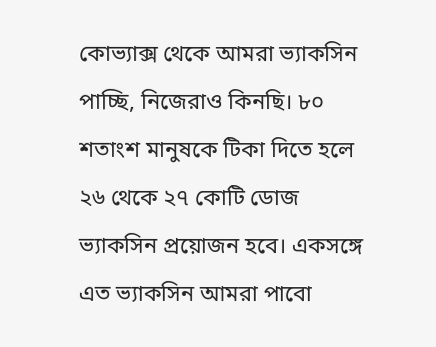কোভ্যাক্স থেকে আমরা ভ্যাকসিন পাচ্ছি, নিজেরাও কিনছি। ৮০ শতাংশ মানুষকে টিকা দিতে হলে ২৬ থেকে ২৭ কোটি ডোজ ভ্যাকসিন প্রয়োজন হবে। একসঙ্গে এত ভ্যাকসিন আমরা পাবো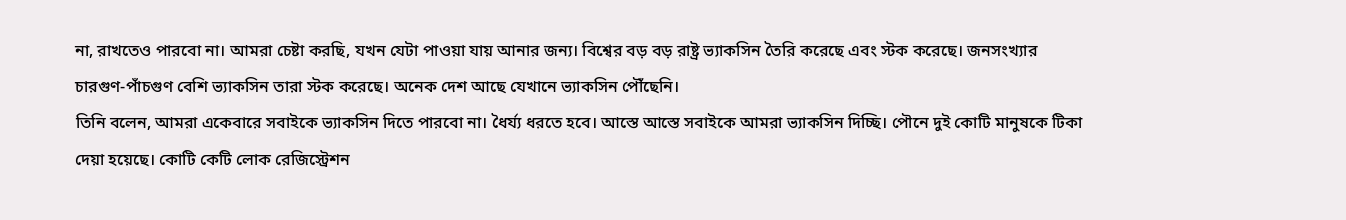না, রাখতেও পারবো না। আমরা চেষ্টা করছি, যখন যেটা পাওয়া যায় আনার জন্য। বিশ্বের বড় বড় রাষ্ট্র ভ্যাকসিন তৈরি করেছে এবং স্টক করেছে। জনসংখ্যার চারগুণ-পাঁচগুণ বেশি ভ্যাকসিন তারা স্টক করেছে। অনেক দেশ আছে যেখানে ভ্যাকসিন পৌঁছেনি।
তিনি বলেন, আমরা একেবারে সবাইকে ভ্যাকসিন দিতে পারবো না। ধৈর্য্য ধরতে হবে। আস্তে আস্তে সবাইকে আমরা ভ্যাকসিন দিচ্ছি। পৌনে দুই কোটি মানুষকে টিকা দেয়া হয়েছে। কোটি কেটি লোক রেজিস্ট্রেশন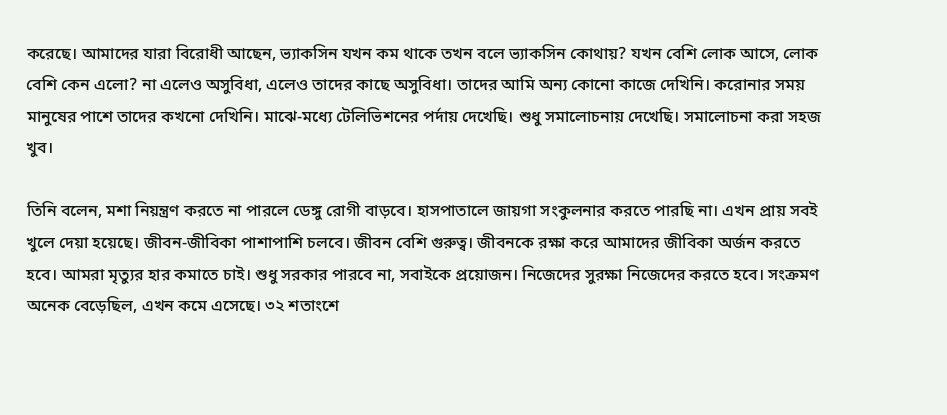করেছে। আমাদের যারা বিরোধী আছেন, ভ্যাকসিন যখন কম থাকে তখন বলে ভ্যাকসিন কোথায়? যখন বেশি লোক আসে, লোক বেশি কেন এলো? না এলেও অসুবিধা, এলেও তাদের কাছে অসুবিধা। তাদের আমি অন্য কোনো কাজে দেখিনি। করোনার সময় মানুষের পাশে তাদের কখনো দেখিনি। মাঝে-মধ্যে টেলিভিশনের পর্দায় দেখেছি। শুধু সমালোচনায় দেখেছি। সমালোচনা করা সহজ খুব।

তিনি বলেন, মশা নিয়ন্ত্রণ করতে না পারলে ডেঙ্গু রোগী বাড়বে। হাসপাতালে জায়গা সংকুলনার করতে পারছি না। এখন প্রায় সবই খুলে দেয়া হয়েছে। জীবন-জীবিকা পাশাপাশি চলবে। জীবন বেশি গুরুত্ব। জীবনকে রক্ষা করে আমাদের জীবিকা অর্জন করতে হবে। আমরা মৃত্যুর হার কমাতে চাই। শুধু সরকার পারবে না, সবাইকে প্রয়োজন। নিজেদের সুরক্ষা নিজেদের করতে হবে। সংক্রমণ অনেক বেড়েছিল, এখন কমে এসেছে। ৩২ শতাংশে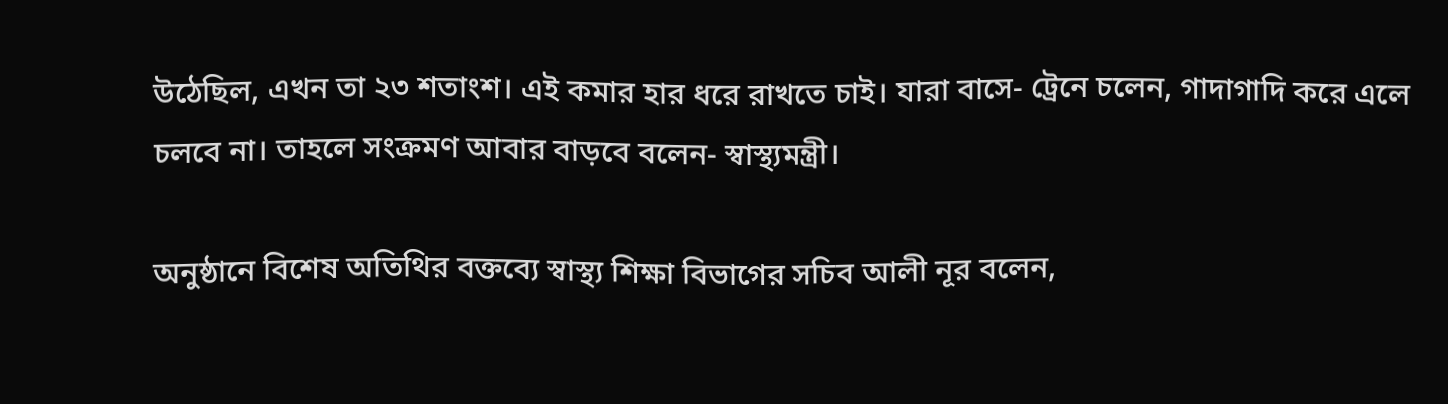উঠেছিল, এখন তা ২৩ শতাংশ। এই কমার হার ধরে রাখতে চাই। যারা বাসে- ট্রেনে চলেন, গাদাগাদি করে এলে চলবে না। তাহলে সংক্রমণ আবার বাড়বে বলেন- স্বাস্থ্যমন্ত্রী।

অনুষ্ঠানে বিশেষ অতিথির বক্তব্যে স্বাস্থ্য শিক্ষা বিভাগের সচিব আলী নূর বলেন,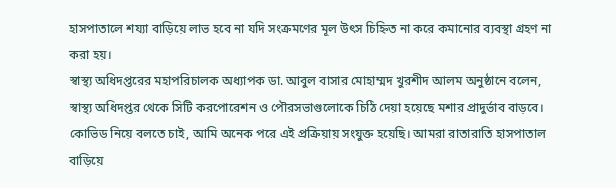হাসপাতালে শয্যা বাড়িয়ে লাভ হবে না যদি সংক্রমণের মূল উৎস চিহ্নিত না করে কমানোর ব্যবস্থা গ্রহণ না করা হয়।
স্বাস্থ্য অধিদপ্তরের মহাপরিচালক অধ্যাপক ডা. আবুল বাসার মোহাম্মদ খুরশীদ আলম অনুষ্ঠানে বলেন, স্বাস্থ্য অধিদপ্তর থেকে সিটি করপোরেশন ও পৌরসভাগুলোকে চিঠি দেয়া হয়েছে মশার প্রাদুর্ভাব বাড়বে। কোভিড নিয়ে বলতে চাই, আমি অনেক পরে এই প্রক্রিয়ায় সংযুক্ত হয়েছি। আমরা রাতারাতি হাসপাতাল বাড়িয়ে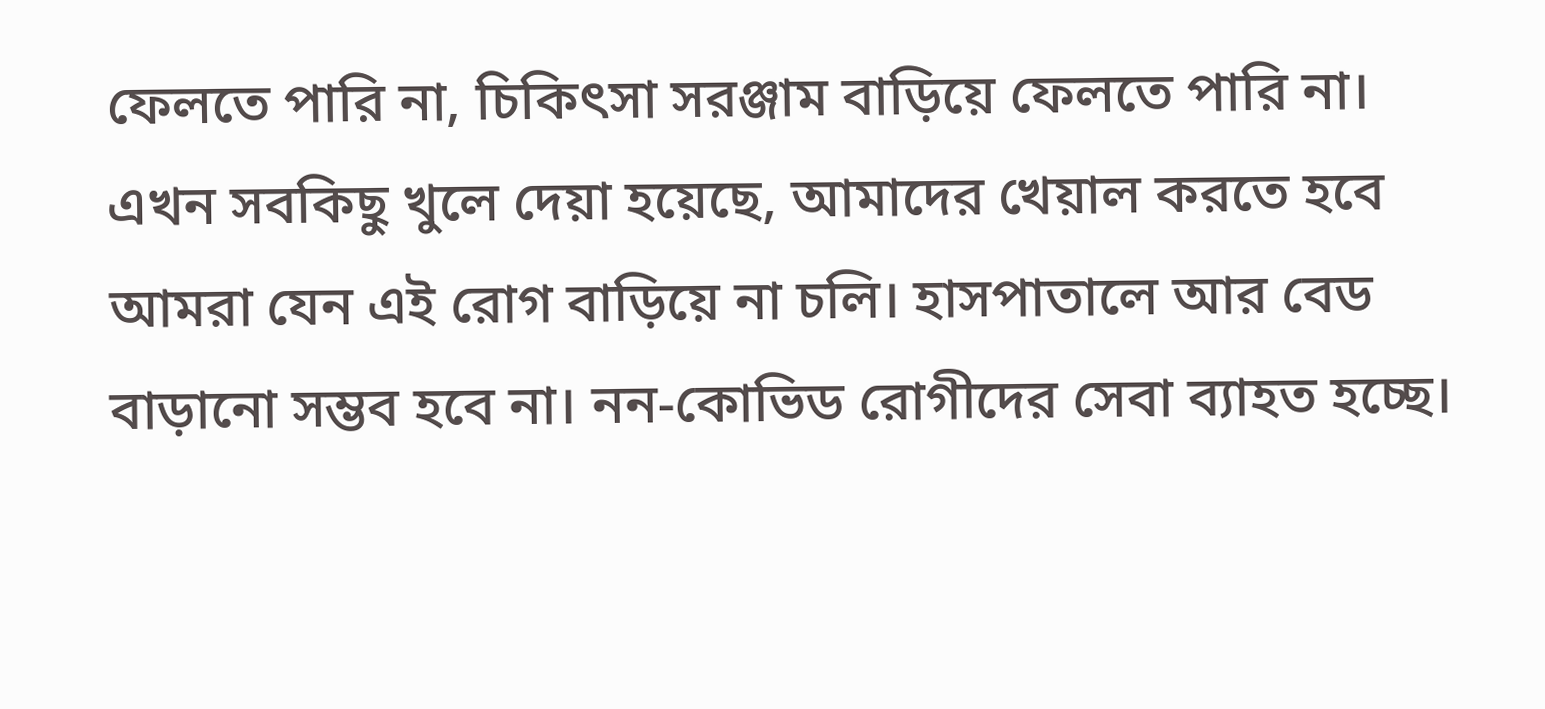ফেলতে পারি না, চিকিৎসা সরঞ্জাম বাড়িয়ে ফেলতে পারি না। এখন সবকিছু খুলে দেয়া হয়েছে, আমাদের খেয়াল করতে হবে আমরা যেন এই রোগ বাড়িয়ে না চলি। হাসপাতালে আর বেড বাড়ানো সম্ভব হবে না। নন-কোভিড রোগীদের সেবা ব্যাহত হচ্ছে।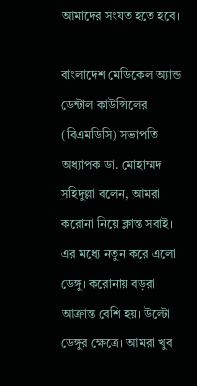আমাদের সংযত হতে হবে।

বাংলাদেশ মেডিকেল অ্যান্ড ডেন্টাল কাউন্সিলের (বিএমডিসি) সভাপতি অধ্যাপক ডা. মোহাম্মদ সহিদুল্লা বলেন, আমরা করোনা নিয়ে ক্লান্ত সবাই। এর মধ্যে নতুন করে এলো ডেঙ্গু। করোনায় বড়রা আক্রান্ত বেশি হয়। উল্টো ডেঙ্গুর ক্ষেত্রে। আমরা খুব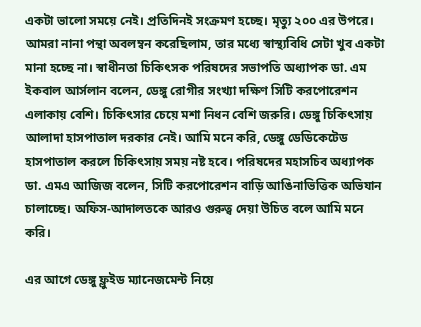একটা ভালো সময়ে নেই। প্রতিদিনই সংক্রমণ হচ্ছে। মৃত্যু ২০০ এর উপরে। আমরা নানা পন্থা অবলম্বন করেছিলাম, তার মধ্যে স্বাস্থ্যবিধি সেটা খুব একটা মানা হচ্ছে না। স্বাধীনতা চিকিৎসক পরিষদের সভাপতি অধ্যাপক ডা. এম ইকবাল আর্সলান বলেন, ডেঙ্গু রোগীর সংখ্যা দক্ষিণ সিটি করপোরেশন এলাকায় বেশি। চিকিৎসার চেয়ে মশা নিধন বেশি জরুরি। ডেঙ্গু চিকিৎসায় আলাদা হাসপাতাল দরকার নেই। আমি মনে করি, ডেঙ্গু ডেডিকেটেড হাসপাতাল করলে চিকিৎসায় সময় নষ্ট হবে। পরিষদের মহাসচিব অধ্যাপক ডা. এমএ আজিজ বলেন, সিটি করপোরেশন বাড়ি আঙিনাভিত্তিক অভিযান চালাচ্ছে। অফিস-আদালতকে আরও গুরুত্ব দেয়া উচিত বলে আমি মনে করি।

এর আগে ডেঙ্গু ফ্লুইড ম্যানেজমেন্ট নিয়ে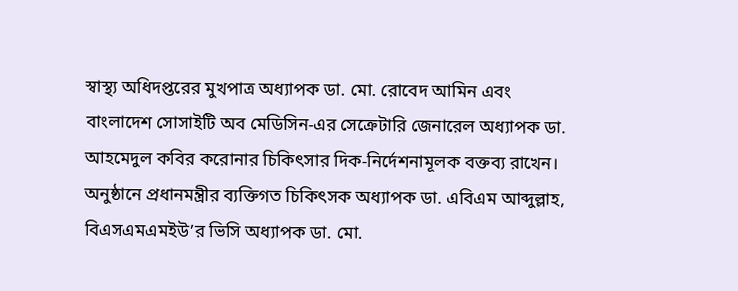স্বাস্থ্য অধিদপ্তরের মুখপাত্র অধ্যাপক ডা. মো. রোবেদ আমিন এবং বাংলাদেশ সোসাইটি অব মেডিসিন-এর সেক্রেটারি জেনারেল অধ্যাপক ডা. আহমেদুল কবির করোনার চিকিৎসার দিক-নির্দেশনামূলক বক্তব্য রাখেন। অনুষ্ঠানে প্রধানমন্ত্রীর ব্যক্তিগত চিকিৎসক অধ্যাপক ডা. এবিএম আব্দুল্লাহ, বিএসএমএমইউ’র ভিসি অধ্যাপক ডা. মো.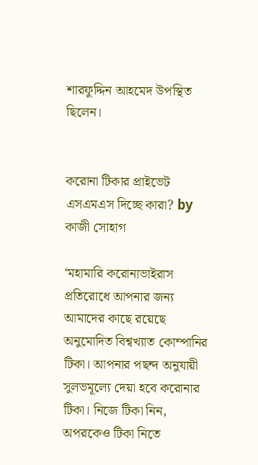শারফুদ্দিন আহমেদ উপস্থিত ছিলেন।


করোনা টিকার প্রাইভেট এসএমএস দিচ্ছে কারা? by কাজী সোহাগ

‘মহামারি করোনাভাইরাস প্রতিরোধে আপনার জন্য আমাদের কাছে রয়েছে অনুমোদিত বিশ্বখ্যাত কোম্পানির টিকা। আপনার পছন্দ অনুযায়ী সুলভমূল্যে দেয়া হবে করোনার টিকা। নিজে টিকা নিন, অপরকেও টিকা নিতে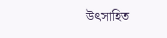উৎসাহিত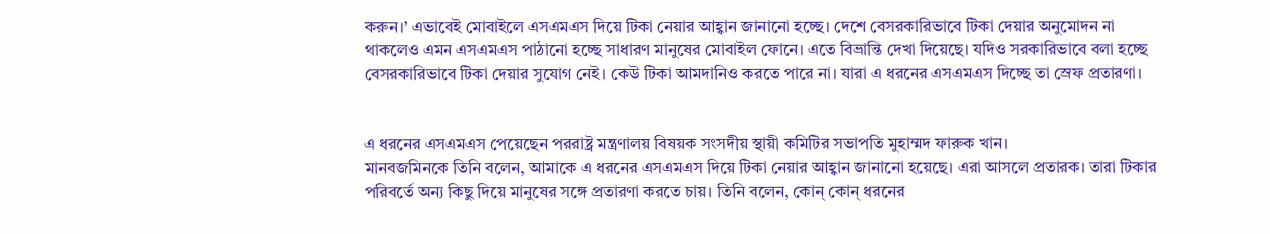করুন।’ এভাবেই মোবাইলে এসএমএস দিয়ে টিকা নেয়ার আহ্বান জানানো হচ্ছে। দেশে বেসরকারিভাবে টিকা দেয়ার অনুমোদন না থাকলেও এমন এসএমএস পাঠানো হচ্ছে সাধারণ মানুষের মোবাইল ফোনে। এতে বিভ্রান্তি দেখা দিয়েছে। যদিও সরকারিভাবে বলা হচ্ছে বেসরকারিভাবে টিকা দেয়ার সুযোগ নেই। কেউ টিকা আমদানিও করতে পারে না। যারা এ ধরনের এসএমএস দিচ্ছে তা স্রেফ প্রতারণা।


এ ধরনের এসএমএস পেয়েছেন পররাষ্ট্র মন্ত্রণালয় বিষয়ক সংসদীয় স্থায়ী কমিটির সভাপতি মুহাম্মদ ফারুক খান।
মানবজমিনকে তিনি বলেন, আমাকে এ ধরনের এসএমএস দিয়ে টিকা নেয়ার আহ্বান জানানো হয়েছে। এরা আসলে প্রতারক। তারা টিকার পরিবর্তে অন্য কিছু দিয়ে মানুষের সঙ্গে প্রতারণা করতে চায়। তিনি বলেন, কোন্‌ কোন্‌ ধরনের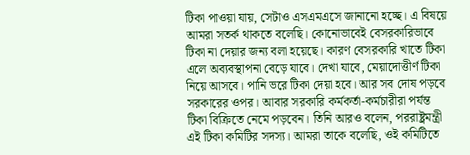টিকা পাওয়া যায়, সেটাও এসএমএসে জানানো হচ্ছে। এ বিষয়ে আমরা সতর্ক থাকতে বলেছি। কোনোভাবেই বেসরকারিভাবে টিকা না দেয়ার জন্য বলা হয়েছে। কারণ বেসরকারি খাতে টিকা এলে অব্যবস্থাপনা বেড়ে যাবে। দেখা যাবে, মেয়াদোত্তীর্ণ টিকা নিয়ে আসবে। পানি ভরে টিকা দেয়া হবে। আর সব দোষ পড়বে সরকারের ওপর। আবার সরকারি কর্মকর্তা-কর্মচারীরা পর্যন্ত টিকা বিক্রিতে নেমে পড়বেন। তিনি আরও বলেন, পররাষ্ট্রমন্ত্রী এই টিকা কমিটির সদস্য। আমরা তাকে বলেছি, ওই কমিটিতে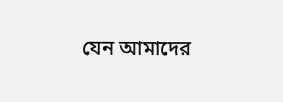যেন আমাদের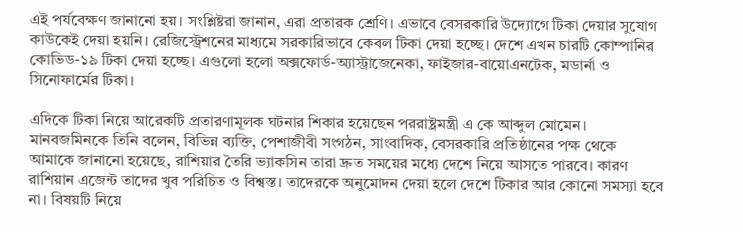এই পর্যবেক্ষণ জানানো হয়। সংশ্লিষ্টরা জানান, এরা প্রতারক শ্রেণি। এভাবে বেসরকারি উদ্যোগে টিকা দেয়ার সুযোগ কাউকেই দেয়া হয়নি। রেজিস্ট্রেশনের মাধ্যমে সরকারিভাবে কেবল টিকা দেয়া হচ্ছে। দেশে এখন চারটি কোম্পানির কোভিড-১৯ টিকা দেয়া হচ্ছে। এগুলো হলো অক্সফোর্ড-অ্যাস্ট্রাজেনেকা, ফাইজার-বায়োএনটেক, মডার্না ও সিনোফার্মের টিকা।

এদিকে টিকা নিয়ে আরেকটি প্রতারণামূলক ঘটনার শিকার হয়েছেন পররাষ্ট্রমন্ত্রী এ কে আব্দুল মোমেন। মানবজমিনকে তিনি বলেন, বিভিন্ন ব্যক্তি, পেশাজীবী সংগঠন, সাংবাদিক, বেসরকারি প্রতিষ্ঠানের পক্ষ থেকে আমাকে জানানো হয়েছে, রাশিয়ার তৈরি ভ্যাকসিন তারা দ্রুত সময়ের মধ্যে দেশে নিয়ে আসতে পারবে। কারণ রাশিয়ান এজেন্ট তাদের খুব পরিচিত ও বিশ্বস্ত। তাদেরকে অনুমোদন দেয়া হলে দেশে টিকার আর কোনো সমস্যা হবে না। বিষয়টি নিয়ে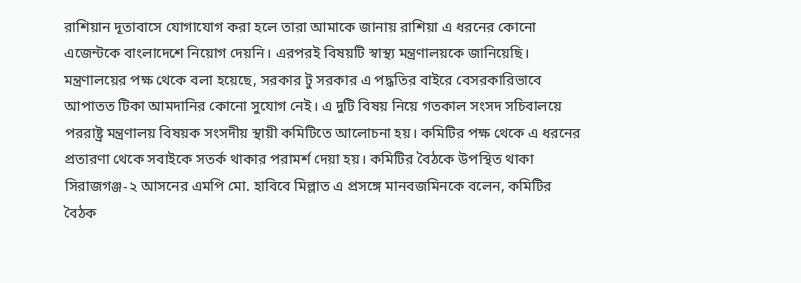রাশিয়ান দূতাবাসে যোগাযোগ করা হলে তারা আমাকে জানায় রাশিয়া এ ধরনের কোনো এজেন্টকে বাংলাদেশে নিয়োগ দেয়নি। এরপরই বিষয়টি স্বাস্থ্য মন্ত্রণালয়কে জানিয়েছি। মন্ত্রণালয়ের পক্ষ থেকে বলা হয়েছে, সরকার টু সরকার এ পদ্ধতির বাইরে বেসরকারিভাবে আপাতত টিকা আমদানির কোনো সুযোগ নেই। এ দুটি বিষয় নিয়ে গতকাল সংসদ সচিবালয়ে পররাষ্ট্র মন্ত্রণালয় বিষয়ক সংসদীয় স্থায়ী কমিটিতে আলোচনা হয়। কমিটির পক্ষ থেকে এ ধরনের প্রতারণা থেকে সবাইকে সতর্ক থাকার পরামর্শ দেয়া হয়। কমিটির বৈঠকে উপস্থিত থাকা সিরাজগঞ্জ-২ আসনের এমপি মো. হাবিবে মিল্লাত এ প্রসঙ্গে মানবজমিনকে বলেন, কমিটির বৈঠক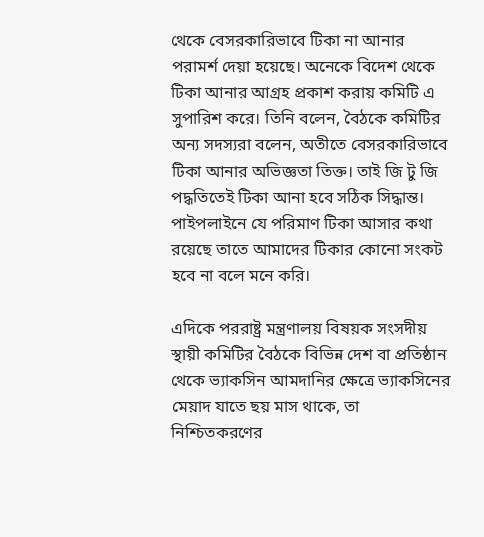থেকে বেসরকারিভাবে টিকা না আনার পরামর্শ দেয়া হয়েছে। অনেকে বিদেশ থেকে টিকা আনার আগ্রহ প্রকাশ করায় কমিটি এ সুপারিশ করে। তিনি বলেন, বৈঠকে কমিটির অন্য সদস্যরা বলেন, অতীতে বেসরকারিভাবে টিকা আনার অভিজ্ঞতা তিক্ত। তাই জি টু জি পদ্ধতিতেই টিকা আনা হবে সঠিক সিদ্ধান্ত। পাইপলাইনে যে পরিমাণ টিকা আসার কথা রয়েছে তাতে আমাদের টিকার কোনো সংকট হবে না বলে মনে করি।

এদিকে পররাষ্ট্র মন্ত্রণালয় বিষয়ক সংসদীয় স্থায়ী কমিটির বৈঠকে বিভিন্ন দেশ বা প্রতিষ্ঠান থেকে ভ্যাকসিন আমদানির ক্ষেত্রে ভ্যাকসিনের মেয়াদ যাতে ছয় মাস থাকে, তা নিশ্চিতকরণের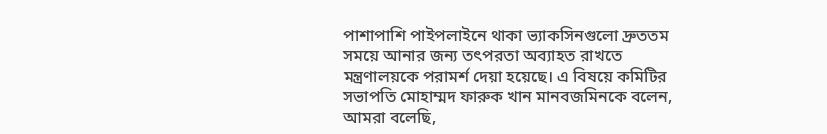পাশাপাশি পাইপলাইনে থাকা ভ্যাকসিনগুলো দ্রুততম সময়ে আনার জন্য তৎপরতা অব্যাহত রাখতে মন্ত্রণালয়কে পরামর্শ দেয়া হয়েছে। এ বিষয়ে কমিটির সভাপতি মোহাম্মদ ফারুক খান মানবজমিনকে বলেন, আমরা বলেছি,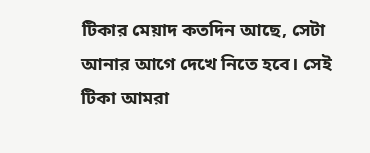টিকার মেয়াদ কতদিন আছে, সেটা আনার আগে দেখে নিতে হবে। সেই টিকা আমরা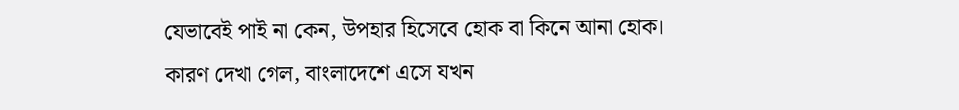যেভাবেই পাই না কেন, উপহার হিসেবে হোক বা কিনে আনা হোক। কারণ দেখা গেল, বাংলাদেশে এসে যখন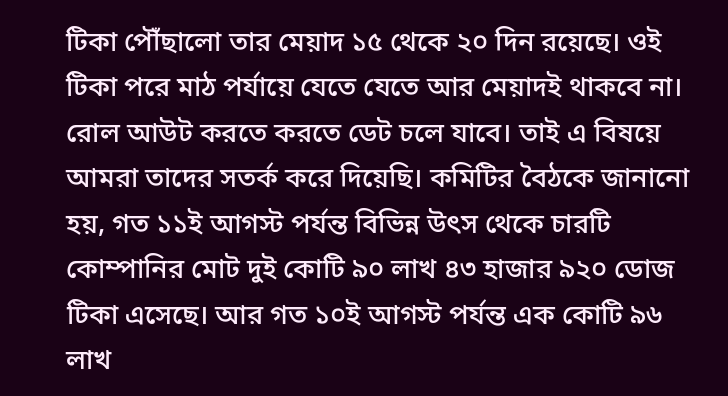টিকা পৌঁছালো তার মেয়াদ ১৫ থেকে ২০ দিন রয়েছে। ওই টিকা পরে মাঠ পর্যায়ে যেতে যেতে আর মেয়াদই থাকবে না। রোল আউট করতে করতে ডেট চলে যাবে। তাই এ বিষয়ে আমরা তাদের সতর্ক করে দিয়েছি। কমিটির বৈঠকে জানানো হয়, গত ১১ই আগস্ট পর্যন্ত বিভিন্ন উৎস থেকে চারটি কোম্পানির মোট দুই কোটি ৯০ লাখ ৪৩ হাজার ৯২০ ডোজ টিকা এসেছে। আর গত ১০ই আগস্ট পর্যন্ত এক কোটি ৯৬ লাখ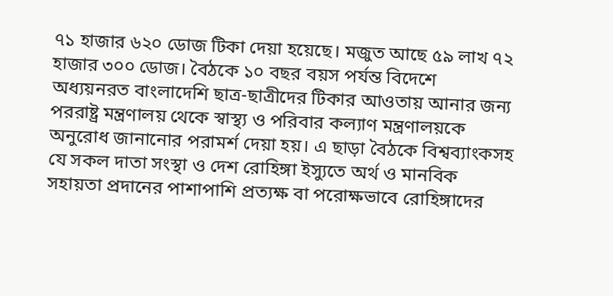৭১ হাজার ৬২০ ডোজ টিকা দেয়া হয়েছে। মজুত আছে ৫৯ লাখ ৭২ হাজার ৩০০ ডোজ। বৈঠকে ১০ বছর বয়স পর্যন্ত বিদেশে অধ্যয়নরত বাংলাদেশি ছাত্র-ছাত্রীদের টিকার আওতায় আনার জন্য পররাষ্ট্র মন্ত্রণালয় থেকে স্বাস্থ্য ও পরিবার কল্যাণ মন্ত্রণালয়কে অনুরোধ জানানোর পরামর্শ দেয়া হয়। এ ছাড়া বৈঠকে বিশ্বব্যাংকসহ যে সকল দাতা সংস্থা ও দেশ রোহিঙ্গা ইস্যুতে অর্থ ও মানবিক সহায়তা প্রদানের পাশাপাশি প্রত্যক্ষ বা পরোক্ষভাবে রোহিঙ্গাদের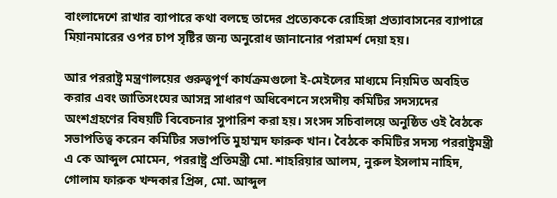বাংলাদেশে রাখার ব্যাপারে কথা বলছে তাদের প্রত্যেককে রোহিঙ্গা প্রত্যাবাসনের ব্যাপারে মিয়ানমারের ওপর চাপ সৃষ্টির জন্য অনুরোধ জানানোর পরামর্শ দেয়া হয়।

আর পররাষ্ট্র মন্ত্রণালয়ের গুরুত্বপূর্ণ কার্যক্রমগুলো ই-মেইলের মাধ্যমে নিয়মিত অবহিত করার এবং জাতিসংঘের আসন্ন সাধারণ অধিবেশনে সংসদীয় কমিটির সদস্যদের অংশগ্রহণের বিষয়টি বিবেচনার সুপারিশ করা হয়। সংসদ সচিবালয়ে অনুষ্ঠিত ওই বৈঠকে সভাপতিত্ব করেন কমিটির সভাপতি মুহাম্মদ ফারুক খান। বৈঠকে কমিটির সদস্য পররাষ্ট্রমন্ত্রী এ কে আব্দুল মোমেন, পররাষ্ট্র প্রতিমন্ত্রী মো. শাহরিয়ার আলম, নুরুল ইসলাম নাহিদ, গোলাম ফারুক খন্দকার প্রিন্স, মো. আব্দুল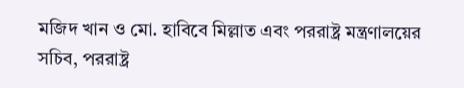মজিদ খান ও মো. হাবিবে মিল্লাত এবং পররাষ্ট্র মন্ত্রণালয়ের সচিব, পররাষ্ট্র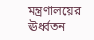মন্ত্রণালয়ের ঊর্ধ্বতন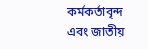কর্মকর্তাবৃন্দ এবং জাতীয়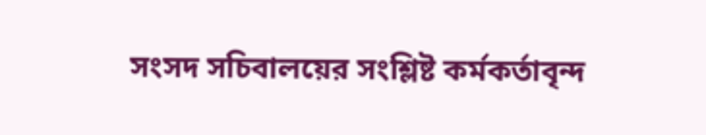সংসদ সচিবালয়ের সংশ্লিষ্ট কর্মকর্তাবৃন্দ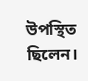উপস্থিত ছিলেন।